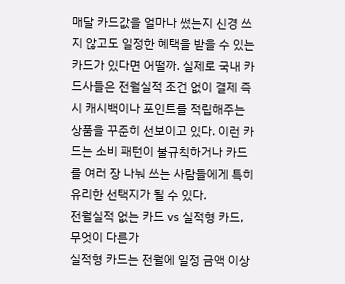매달 카드값을 얼마나 썼는지 신경 쓰지 않고도 일정한 혜택을 받을 수 있는 카드가 있다면 어떨까. 실제로 국내 카드사들은 전월실적 조건 없이 결제 즉시 캐시백이나 포인트를 적립해주는 상품을 꾸준히 선보이고 있다. 이런 카드는 소비 패턴이 불규칙하거나 카드를 여러 장 나눠 쓰는 사람들에게 특히 유리한 선택지가 될 수 있다.
전월실적 없는 카드 vs 실적형 카드, 무엇이 다른가
실적형 카드는 전월에 일정 금액 이상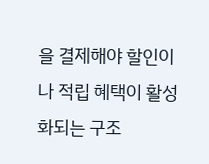을 결제해야 할인이나 적립 혜택이 활성화되는 구조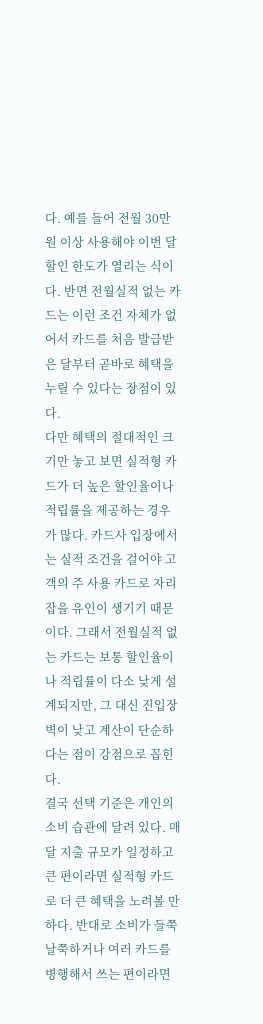다. 예를 들어 전월 30만 원 이상 사용해야 이번 달 할인 한도가 열리는 식이다. 반면 전월실적 없는 카드는 이런 조건 자체가 없어서 카드를 처음 발급받은 달부터 곧바로 혜택을 누릴 수 있다는 장점이 있다.
다만 혜택의 절대적인 크기만 놓고 보면 실적형 카드가 더 높은 할인율이나 적립률을 제공하는 경우가 많다. 카드사 입장에서는 실적 조건을 걸어야 고객의 주 사용 카드로 자리잡을 유인이 생기기 때문이다. 그래서 전월실적 없는 카드는 보통 할인율이나 적립률이 다소 낮게 설계되지만, 그 대신 진입장벽이 낮고 계산이 단순하다는 점이 강점으로 꼽힌다.
결국 선택 기준은 개인의 소비 습관에 달려 있다. 매달 지출 규모가 일정하고 큰 편이라면 실적형 카드로 더 큰 혜택을 노려볼 만하다. 반대로 소비가 들쭉날쭉하거나 여러 카드를 병행해서 쓰는 편이라면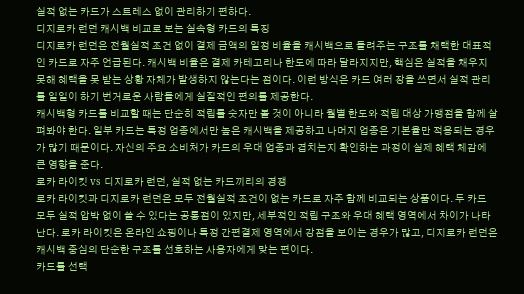실적 없는 카드가 스트레스 없이 관리하기 편하다.
디지로카 런던 캐시백 비교로 보는 실속형 카드의 특징
디지로카 런던은 전월실적 조건 없이 결제 금액의 일정 비율을 캐시백으로 돌려주는 구조를 채택한 대표적인 카드로 자주 언급된다. 캐시백 비율은 결제 카테고리나 한도에 따라 달라지지만, 핵심은 실적을 채우지 못해 혜택을 못 받는 상황 자체가 발생하지 않는다는 점이다. 이런 방식은 카드 여러 장을 쓰면서 실적 관리를 일일이 하기 번거로운 사람들에게 실질적인 편의를 제공한다.
캐시백형 카드를 비교할 때는 단순히 적립률 숫자만 볼 것이 아니라 월별 한도와 적립 대상 가맹점을 함께 살펴봐야 한다. 일부 카드는 특정 업종에서만 높은 캐시백을 제공하고 나머지 업종은 기본율만 적용되는 경우가 많기 때문이다. 자신의 주요 소비처가 카드의 우대 업종과 겹치는지 확인하는 과정이 실제 혜택 체감에 큰 영향을 준다.
로카 라이킷 vs 디지로카 런던, 실적 없는 카드끼리의 경쟁
로카 라이킷과 디지로카 런던은 모두 전월실적 조건이 없는 카드로 자주 함께 비교되는 상품이다. 두 카드 모두 실적 압박 없이 쓸 수 있다는 공통점이 있지만, 세부적인 적립 구조와 우대 혜택 영역에서 차이가 나타난다. 로카 라이킷은 온라인 쇼핑이나 특정 간편결제 영역에서 강점을 보이는 경우가 많고, 디지로카 런던은 캐시백 중심의 단순한 구조를 선호하는 사용자에게 맞는 편이다.
카드를 선택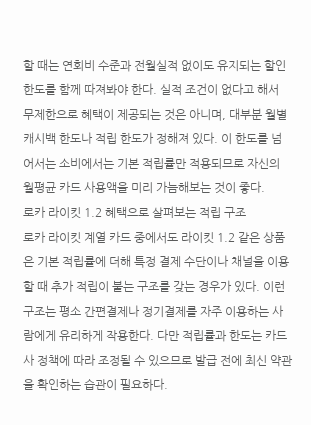할 때는 연회비 수준과 전월실적 없이도 유지되는 할인 한도를 함께 따져봐야 한다. 실적 조건이 없다고 해서 무제한으로 혜택이 제공되는 것은 아니며, 대부분 월별 캐시백 한도나 적립 한도가 정해져 있다. 이 한도를 넘어서는 소비에서는 기본 적립률만 적용되므로 자신의 월평균 카드 사용액을 미리 가늠해보는 것이 좋다.
로카 라이킷 1.2 혜택으로 살펴보는 적립 구조
로카 라이킷 계열 카드 중에서도 라이킷 1.2 같은 상품은 기본 적립률에 더해 특정 결제 수단이나 채널을 이용할 때 추가 적립이 붙는 구조를 갖는 경우가 있다. 이런 구조는 평소 간편결제나 정기결제를 자주 이용하는 사람에게 유리하게 작용한다. 다만 적립률과 한도는 카드사 정책에 따라 조정될 수 있으므로 발급 전에 최신 약관을 확인하는 습관이 필요하다.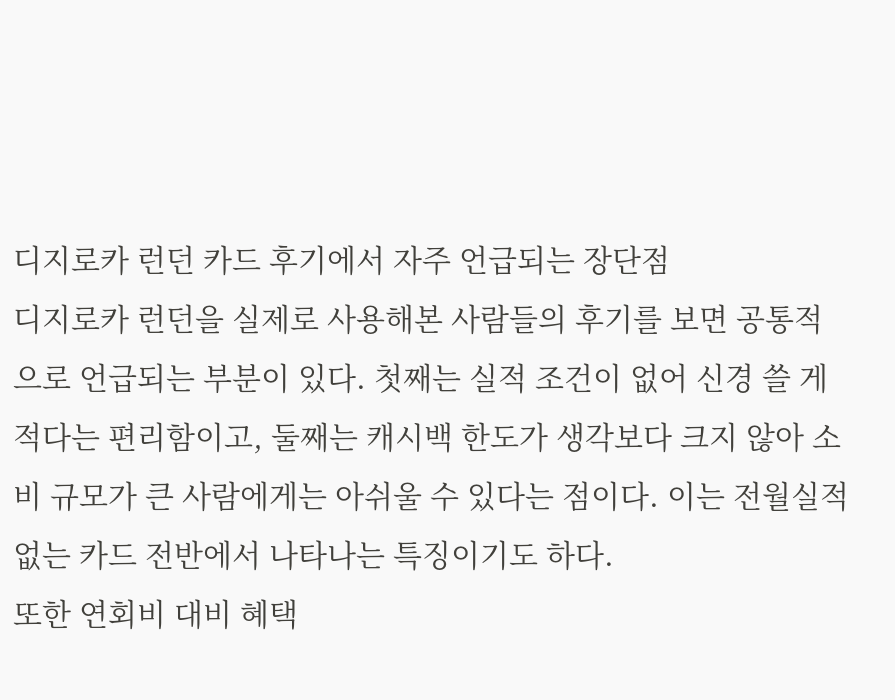디지로카 런던 카드 후기에서 자주 언급되는 장단점
디지로카 런던을 실제로 사용해본 사람들의 후기를 보면 공통적으로 언급되는 부분이 있다. 첫째는 실적 조건이 없어 신경 쓸 게 적다는 편리함이고, 둘째는 캐시백 한도가 생각보다 크지 않아 소비 규모가 큰 사람에게는 아쉬울 수 있다는 점이다. 이는 전월실적 없는 카드 전반에서 나타나는 특징이기도 하다.
또한 연회비 대비 혜택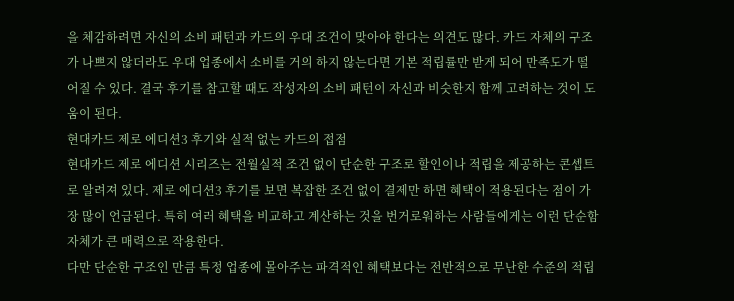을 체감하려면 자신의 소비 패턴과 카드의 우대 조건이 맞아야 한다는 의견도 많다. 카드 자체의 구조가 나쁘지 않더라도 우대 업종에서 소비를 거의 하지 않는다면 기본 적립률만 받게 되어 만족도가 떨어질 수 있다. 결국 후기를 참고할 때도 작성자의 소비 패턴이 자신과 비슷한지 함께 고려하는 것이 도움이 된다.
현대카드 제로 에디션3 후기와 실적 없는 카드의 접점
현대카드 제로 에디션 시리즈는 전월실적 조건 없이 단순한 구조로 할인이나 적립을 제공하는 콘셉트로 알려져 있다. 제로 에디션3 후기를 보면 복잡한 조건 없이 결제만 하면 혜택이 적용된다는 점이 가장 많이 언급된다. 특히 여러 혜택을 비교하고 계산하는 것을 번거로워하는 사람들에게는 이런 단순함 자체가 큰 매력으로 작용한다.
다만 단순한 구조인 만큼 특정 업종에 몰아주는 파격적인 혜택보다는 전반적으로 무난한 수준의 적립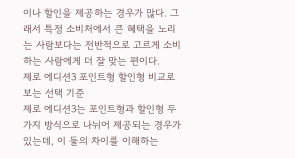이나 할인을 제공하는 경우가 많다. 그래서 특정 소비처에서 큰 혜택을 노리는 사람보다는 전반적으로 고르게 소비하는 사람에게 더 잘 맞는 편이다.
제로 에디션3 포인트형 할인형 비교로 보는 선택 기준
제로 에디션3는 포인트형과 할인형 두 가지 방식으로 나뉘어 제공되는 경우가 있는데, 이 둘의 차이를 이해하는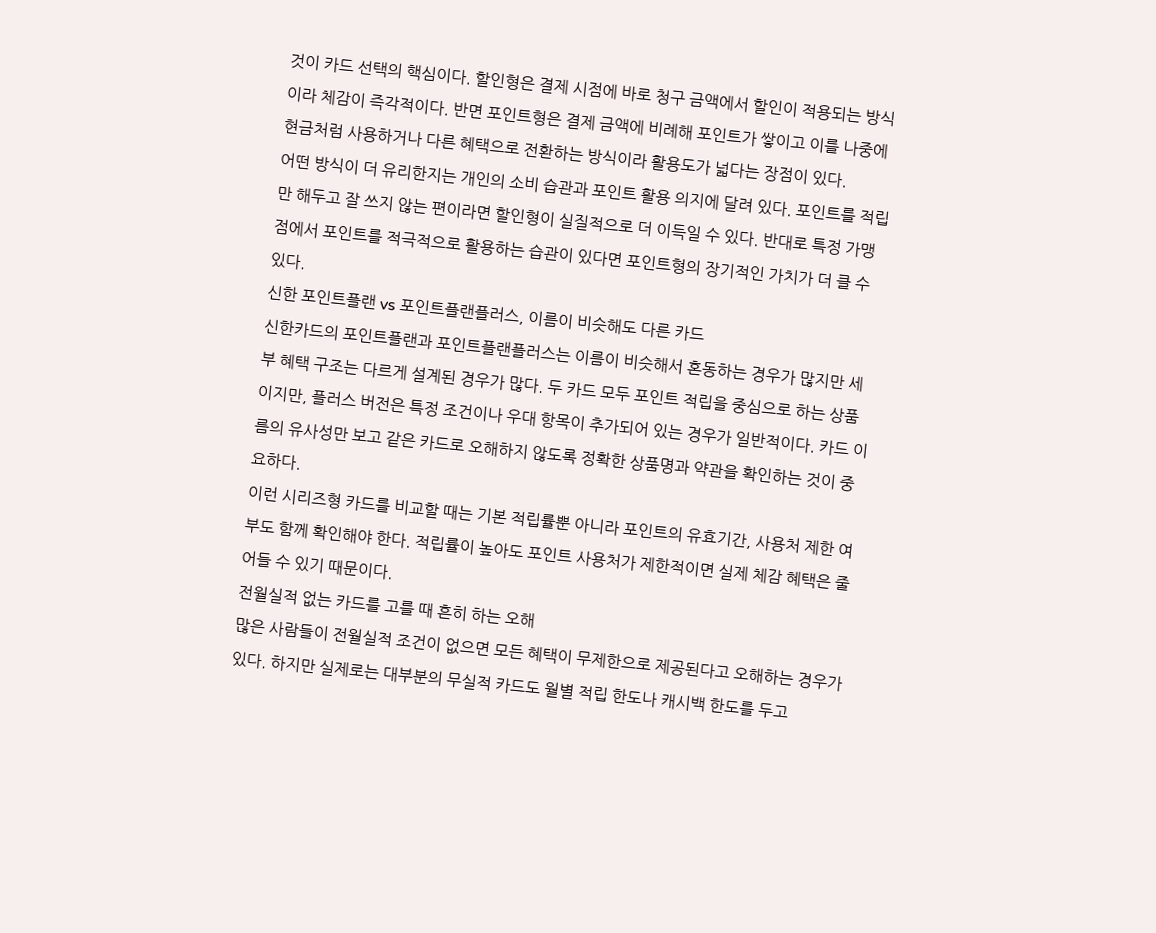것이 카드 선택의 핵심이다. 할인형은 결제 시점에 바로 청구 금액에서 할인이 적용되는 방식이라 체감이 즉각적이다. 반면 포인트형은 결제 금액에 비례해 포인트가 쌓이고 이를 나중에 현금처럼 사용하거나 다른 혜택으로 전환하는 방식이라 활용도가 넓다는 장점이 있다.
어떤 방식이 더 유리한지는 개인의 소비 습관과 포인트 활용 의지에 달려 있다. 포인트를 적립만 해두고 잘 쓰지 않는 편이라면 할인형이 실질적으로 더 이득일 수 있다. 반대로 특정 가맹점에서 포인트를 적극적으로 활용하는 습관이 있다면 포인트형의 장기적인 가치가 더 클 수 있다.
신한 포인트플랜 vs 포인트플랜플러스, 이름이 비슷해도 다른 카드
신한카드의 포인트플랜과 포인트플랜플러스는 이름이 비슷해서 혼동하는 경우가 많지만 세부 혜택 구조는 다르게 설계된 경우가 많다. 두 카드 모두 포인트 적립을 중심으로 하는 상품이지만, 플러스 버전은 특정 조건이나 우대 항목이 추가되어 있는 경우가 일반적이다. 카드 이름의 유사성만 보고 같은 카드로 오해하지 않도록 정확한 상품명과 약관을 확인하는 것이 중요하다.
이런 시리즈형 카드를 비교할 때는 기본 적립률뿐 아니라 포인트의 유효기간, 사용처 제한 여부도 함께 확인해야 한다. 적립률이 높아도 포인트 사용처가 제한적이면 실제 체감 혜택은 줄어들 수 있기 때문이다.
전월실적 없는 카드를 고를 때 흔히 하는 오해
많은 사람들이 전월실적 조건이 없으면 모든 혜택이 무제한으로 제공된다고 오해하는 경우가 있다. 하지만 실제로는 대부분의 무실적 카드도 월별 적립 한도나 캐시백 한도를 두고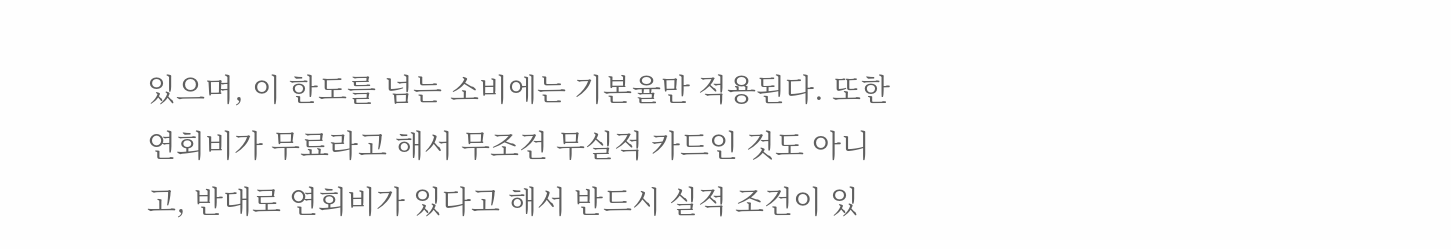있으며, 이 한도를 넘는 소비에는 기본율만 적용된다. 또한 연회비가 무료라고 해서 무조건 무실적 카드인 것도 아니고, 반대로 연회비가 있다고 해서 반드시 실적 조건이 있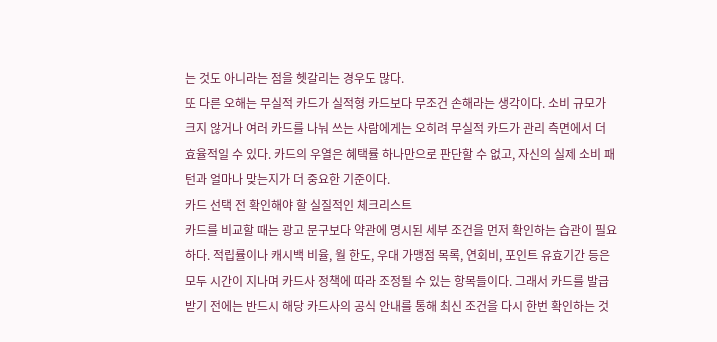는 것도 아니라는 점을 헷갈리는 경우도 많다.
또 다른 오해는 무실적 카드가 실적형 카드보다 무조건 손해라는 생각이다. 소비 규모가 크지 않거나 여러 카드를 나눠 쓰는 사람에게는 오히려 무실적 카드가 관리 측면에서 더 효율적일 수 있다. 카드의 우열은 혜택률 하나만으로 판단할 수 없고, 자신의 실제 소비 패턴과 얼마나 맞는지가 더 중요한 기준이다.
카드 선택 전 확인해야 할 실질적인 체크리스트
카드를 비교할 때는 광고 문구보다 약관에 명시된 세부 조건을 먼저 확인하는 습관이 필요하다. 적립률이나 캐시백 비율, 월 한도, 우대 가맹점 목록, 연회비, 포인트 유효기간 등은 모두 시간이 지나며 카드사 정책에 따라 조정될 수 있는 항목들이다. 그래서 카드를 발급받기 전에는 반드시 해당 카드사의 공식 안내를 통해 최신 조건을 다시 한번 확인하는 것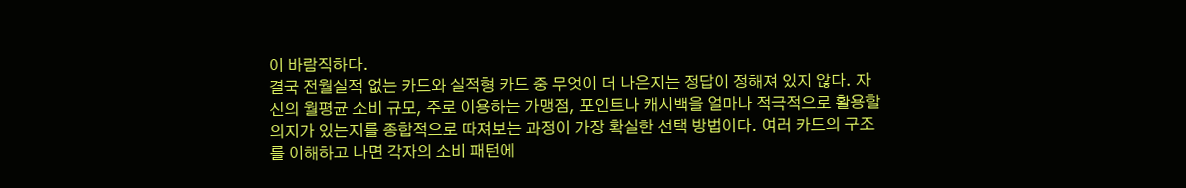이 바람직하다.
결국 전월실적 없는 카드와 실적형 카드 중 무엇이 더 나은지는 정답이 정해져 있지 않다. 자신의 월평균 소비 규모, 주로 이용하는 가맹점, 포인트나 캐시백을 얼마나 적극적으로 활용할 의지가 있는지를 종합적으로 따져보는 과정이 가장 확실한 선택 방법이다. 여러 카드의 구조를 이해하고 나면 각자의 소비 패턴에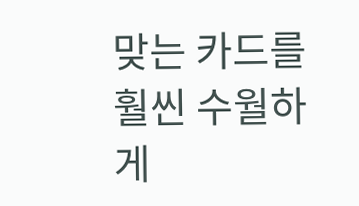맞는 카드를 훨씬 수월하게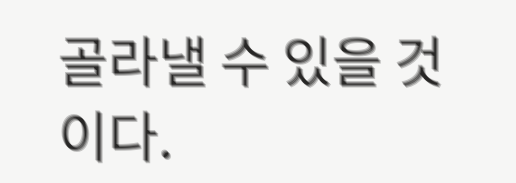골라낼 수 있을 것이다.